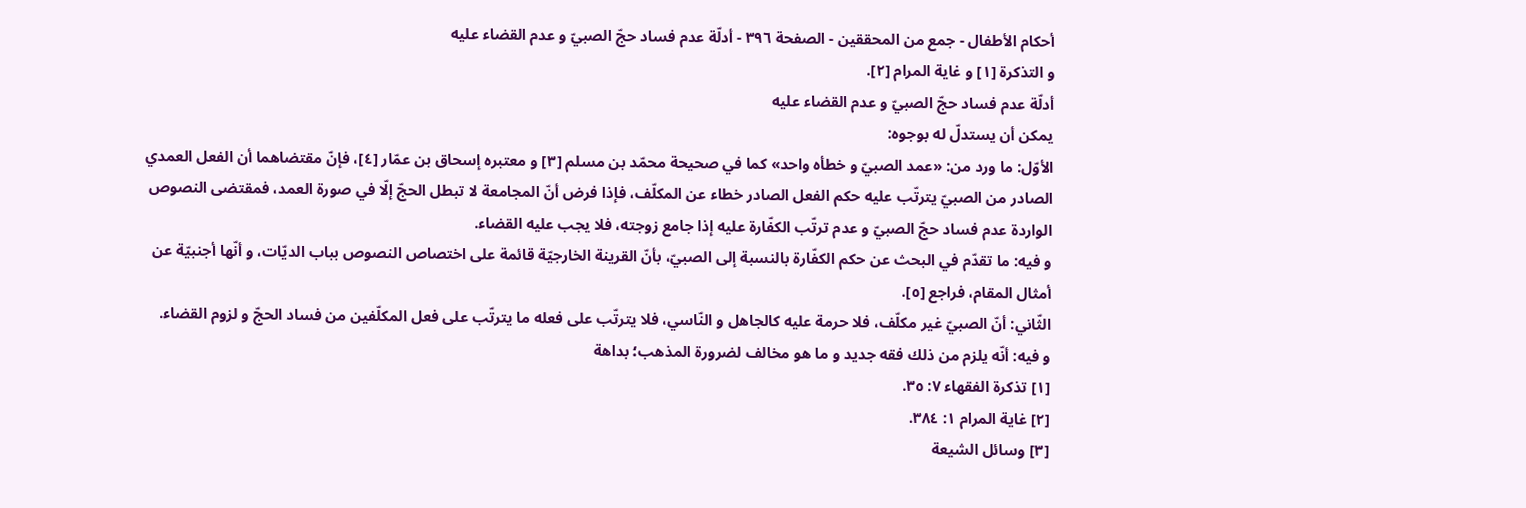أحكام الأطفال - جمع من المحققين - الصفحة ٣٩٦ - أدلّة عدم فساد حجّ الصبيّ و عدم القضاء عليه
و التذكرة [١] و غاية المرام [٢].
أدلّة عدم فساد حجّ الصبيّ و عدم القضاء عليه
يمكن أن يستدلّ له بوجوه:
الأوّل: ما ورد من: «عمد الصبيّ و خطأه واحد» كما في صحيحة محمّد بن مسلم [٣] و معتبره إسحاق بن عمّار [٤]، فإنّ مقتضاهما أن الفعل العمدي الصادر من الصبيّ يترتّب عليه حكم الفعل الصادر خطاء عن المكلّف، فإذا فرض أنّ المجامعة لا تبطل الحجّ إلّا في صورة العمد، فمقتضى النصوص الواردة عدم فساد حجّ الصبيّ و عدم ترتّب الكفّارة عليه إذا جامع زوجته، فلا يجب عليه القضاء.
و فيه: ما تقدّم في البحث عن حكم الكفّارة بالنسبة إلى الصبيّ، بأنّ القرينة الخارجيّة قائمة على اختصاص النصوص بباب الديّات، و أنّها أجنبيّة عن أمثال المقام، فراجع [٥].
الثّاني: أنّ الصبيّ غير مكلّف، فلا حرمة عليه كالجاهل و النّاسي، فلا يترتّب على فعله ما يترتّب على فعل المكلّفين من فساد الحجّ و لزوم القضاء.
و فيه: أنّه يلزم من ذلك فقه جديد و ما هو مخالف لضرورة المذهب؛ بداهة
[١] تذكرة الفقهاء ٧: ٣٥.
[٢] غاية المرام ١: ٣٨٤.
[٣] وسائل الشيعة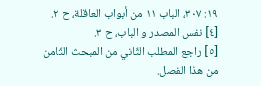١٩: ٣٠٧، الباب ١١ من أبواب العاقلة، ح ٢.
[٤] نفس المصدر و الباب، ح ٣.
[٥] راجع المطلب الثّاني من المبحث الثّامن من هذا الفصل.